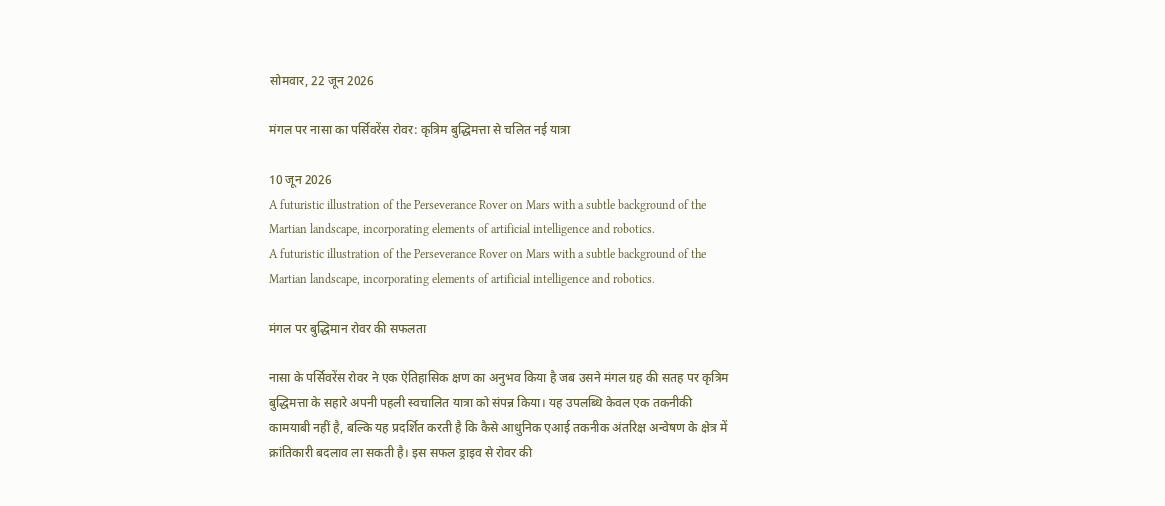सोमवार, 22 जून 2026

मंगल पर नासा का पर्सिवरेंस रोवर: कृत्रिम बुद्धिमत्ता से चलित नई यात्रा

10 जून 2026
A futuristic illustration of the Perseverance Rover on Mars with a subtle background of the Martian landscape, incorporating elements of artificial intelligence and robotics.
A futuristic illustration of the Perseverance Rover on Mars with a subtle background of the Martian landscape, incorporating elements of artificial intelligence and robotics.

मंगल पर बुद्धिमान रोवर की सफलता

नासा के पर्सिवरेंस रोवर ने एक ऐतिहासिक क्षण का अनुभव किया है जब उसने मंगल ग्रह की सतह पर कृत्रिम बुद्धिमत्ता के सहारे अपनी पहली स्वचालित यात्रा को संपन्न किया। यह उपलब्धि केवल एक तकनीकी कामयाबी नहीं है, बल्कि यह प्रदर्शित करती है कि कैसे आधुनिक एआई तकनीक अंतरिक्ष अन्वेषण के क्षेत्र में क्रांतिकारी बदलाव ला सकती है। इस सफल ड्राइव से रोवर की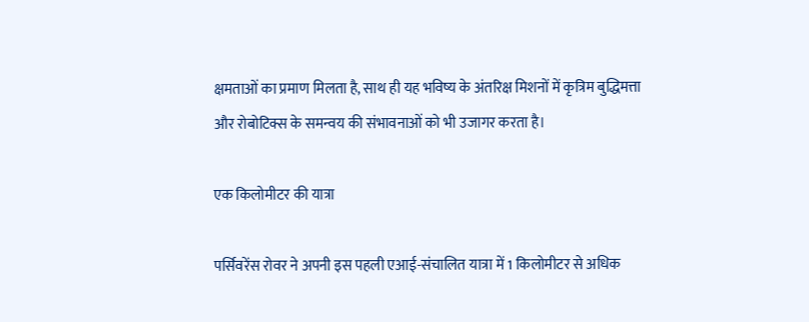क्षमताओं का प्रमाण मिलता है, साथ ही यह भविष्य के अंतरिक्ष मिशनों में कृत्रिम बुद्धिमत्ता और रोबोटिक्स के समन्वय की संभावनाओं को भी उजागर करता है।

एक किलोमीटर की यात्रा

पर्सिवरेंस रोवर ने अपनी इस पहली एआई-संचालित यात्रा में 1 किलोमीटर से अधिक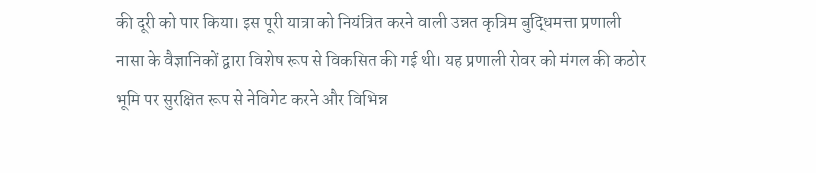की दूरी को पार किया। इस पूरी यात्रा को नियंत्रित करने वाली उन्नत कृत्रिम बुद्धिमत्ता प्रणाली नासा के वैज्ञानिकों द्वारा विशेष रूप से विकसित की गई थी। यह प्रणाली रोवर को मंगल की कठोर भूमि पर सुरक्षित रूप से नेविगेट करने और विभिन्न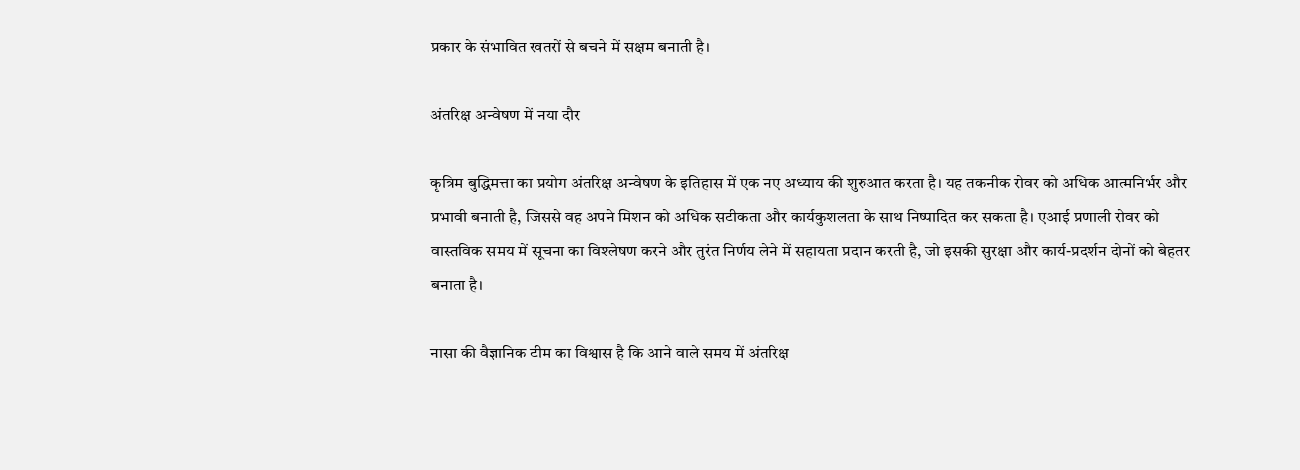प्रकार के संभावित खतरों से बचने में सक्षम बनाती है।

अंतरिक्ष अन्वेषण में नया दौर

कृत्रिम बुद्धिमत्ता का प्रयोग अंतरिक्ष अन्वेषण के इतिहास में एक नए अध्याय की शुरुआत करता है। यह तकनीक रोवर को अधिक आत्मनिर्भर और प्रभावी बनाती है, जिससे वह अपने मिशन को अधिक सटीकता और कार्यकुशलता के साथ निष्पादित कर सकता है। एआई प्रणाली रोवर को वास्तविक समय में सूचना का विश्लेषण करने और तुरंत निर्णय लेने में सहायता प्रदान करती है, जो इसकी सुरक्षा और कार्य-प्रदर्शन दोनों को बेहतर बनाता है।

नासा की वैज्ञानिक टीम का विश्वास है कि आने वाले समय में अंतरिक्ष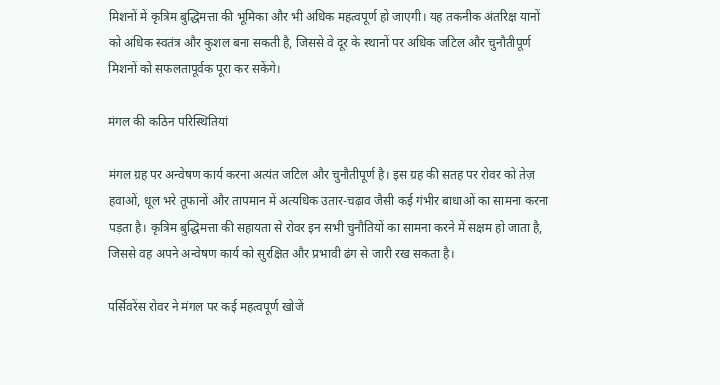मिशनों में कृत्रिम बुद्धिमत्ता की भूमिका और भी अधिक महत्वपूर्ण हो जाएगी। यह तकनीक अंतरिक्ष यानों को अधिक स्वतंत्र और कुशल बना सकती है, जिससे वे दूर के स्थानों पर अधिक जटिल और चुनौतीपूर्ण मिशनों को सफलतापूर्वक पूरा कर सकेंगे।

मंगल की कठिन परिस्थितियां

मंगल ग्रह पर अन्वेषण कार्य करना अत्यंत जटिल और चुनौतीपूर्ण है। इस ग्रह की सतह पर रोवर को तेज़ हवाओं, धूल भरे तूफानों और तापमान में अत्यधिक उतार-चढ़ाव जैसी कई गंभीर बाधाओं का सामना करना पड़ता है। कृत्रिम बुद्धिमत्ता की सहायता से रोवर इन सभी चुनौतियों का सामना करने में सक्षम हो जाता है, जिससे वह अपने अन्वेषण कार्य को सुरक्षित और प्रभावी ढंग से जारी रख सकता है।

पर्सिवरेंस रोवर ने मंगल पर कई महत्वपूर्ण खोजें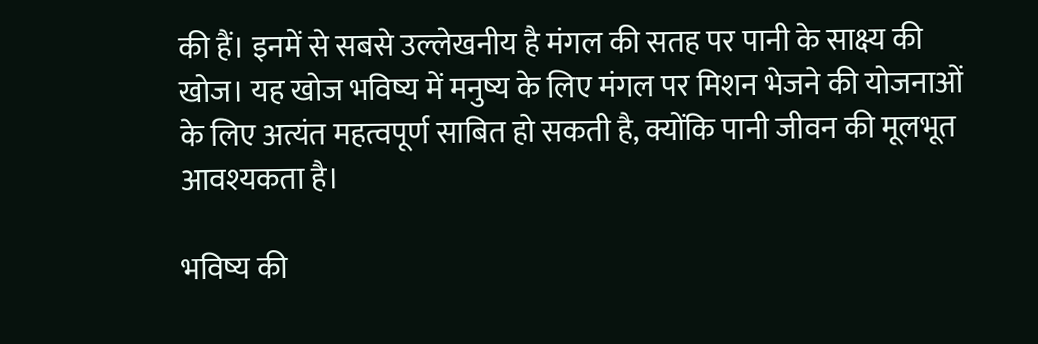की हैं। इनमें से सबसे उल्लेखनीय है मंगल की सतह पर पानी के साक्ष्य की खोज। यह खोज भविष्य में मनुष्य के लिए मंगल पर मिशन भेजने की योजनाओं के लिए अत्यंत महत्वपूर्ण साबित हो सकती है, क्योंकि पानी जीवन की मूलभूत आवश्यकता है।

भविष्य की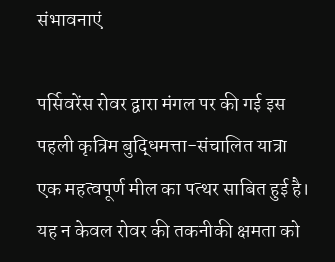संभावनाएं

पर्सिवरेंस रोवर द्वारा मंगल पर की गई इस पहली कृत्रिम बुद्धिमत्ता-संचालित यात्रा एक महत्वपूर्ण मील का पत्थर साबित हुई है। यह न केवल रोवर की तकनीकी क्षमता को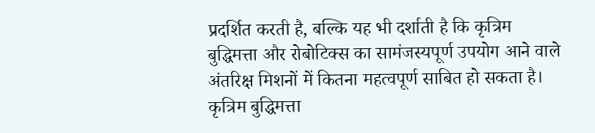प्रदर्शित करती है, बल्कि यह भी दर्शाती है कि कृत्रिम बुद्धिमत्ता और रोबोटिक्स का सामंजस्यपूर्ण उपयोग आने वाले अंतरिक्ष मिशनों में कितना महत्वपूर्ण साबित हो सकता है। कृत्रिम बुद्धिमत्ता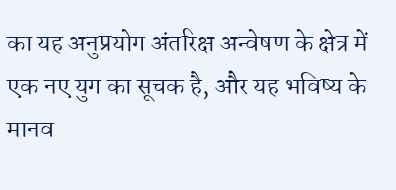का यह अनुप्रयोग अंतरिक्ष अन्वेषण के क्षेत्र में एक नए युग का सूचक है, और यह भविष्य के मानव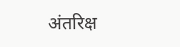अंतरिक्ष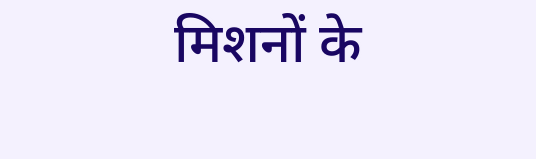मिशनों के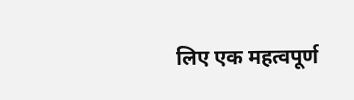लिए एक महत्वपूर्ण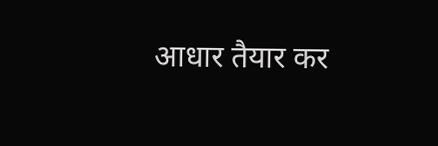आधार तैयार कर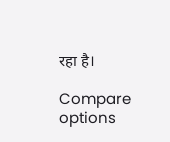रहा है।

Compare options